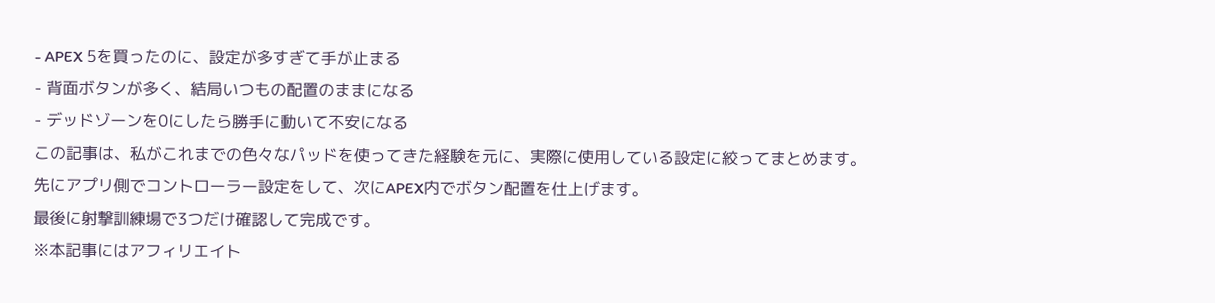- APEX 5を買ったのに、設定が多すぎて手が止まる
- 背面ボタンが多く、結局いつもの配置のままになる
- デッドゾーンを0にしたら勝手に動いて不安になる
この記事は、私がこれまでの色々なパッドを使ってきた経験を元に、実際に使用している設定に絞ってまとめます。
先にアプリ側でコントローラー設定をして、次にAPEX内でボタン配置を仕上げます。
最後に射撃訓練場で3つだけ確認して完成です。
※本記事にはアフィリエイト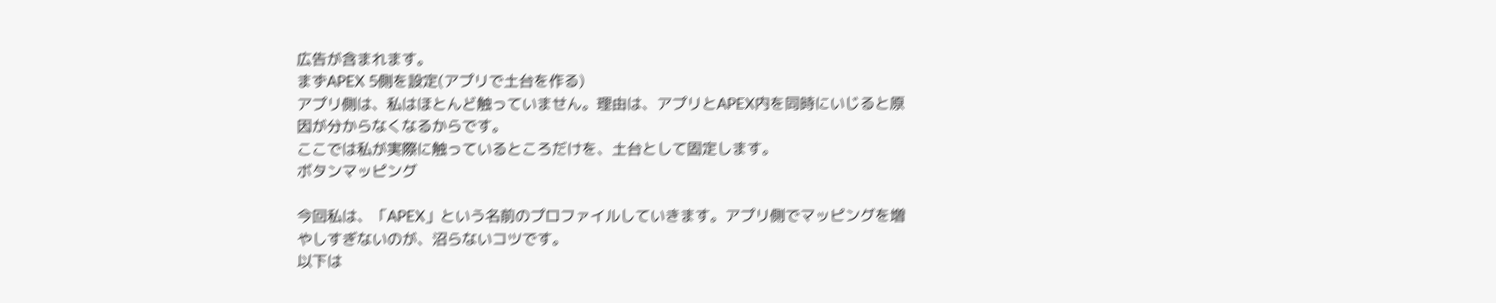広告が含まれます。
まずAPEX 5側を設定(アプリで土台を作る)
アプリ側は、私はほとんど触っていません。理由は、アプリとAPEX内を同時にいじると原因が分からなくなるからです。
ここでは私が実際に触っているところだけを、土台として固定します。
ボタンマッピング

今回私は、「APEX」という名前のプロファイルしていきます。アプリ側でマッピングを増やしすぎないのが、沼らないコツです。
以下は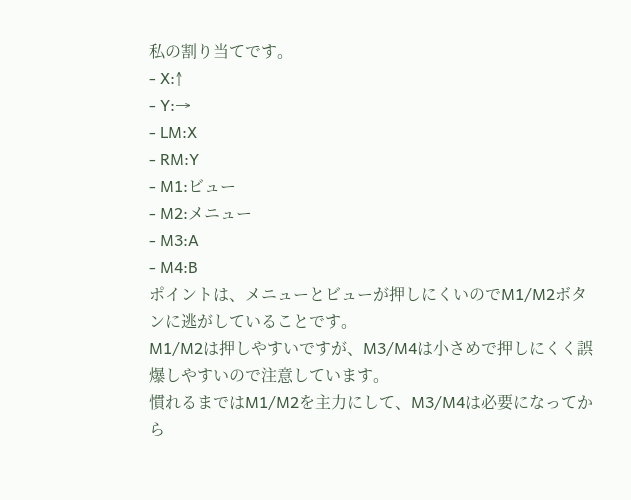私の割り当てです。
- X:↑
- Y:→
- LM:X
- RM:Y
- M1:ビュー
- M2:メニュー
- M3:A
- M4:B
ポイントは、メニューとビューが押しにくいのでM1/M2ボタンに逃がしていることです。
M1/M2は押しやすいですが、M3/M4は小さめで押しにくく誤爆しやすいので注意しています。
慣れるまではM1/M2を主力にして、M3/M4は必要になってから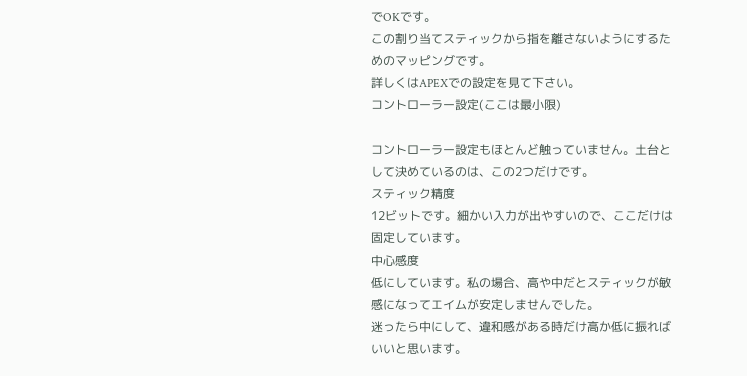でOKです。
この割り当てスティックから指を離さないようにするためのマッピングです。
詳しくはAPEXでの設定を見て下さい。
コントローラー設定(ここは最小限)

コントローラー設定もほとんど触っていません。土台として決めているのは、この2つだけです。
スティック精度
12ビットです。細かい入力が出やすいので、ここだけは固定しています。
中心感度
低にしています。私の場合、高や中だとスティックが敏感になってエイムが安定しませんでした。
迷ったら中にして、違和感がある時だけ高か低に振ればいいと思います。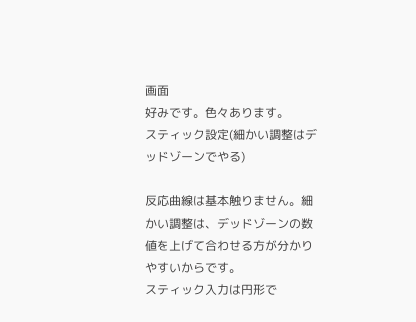画面
好みです。色々あります。
スティック設定(細かい調整はデッドゾーンでやる)

反応曲線は基本触りません。細かい調整は、デッドゾーンの数値を上げて合わせる方が分かりやすいからです。
スティック入力は円形で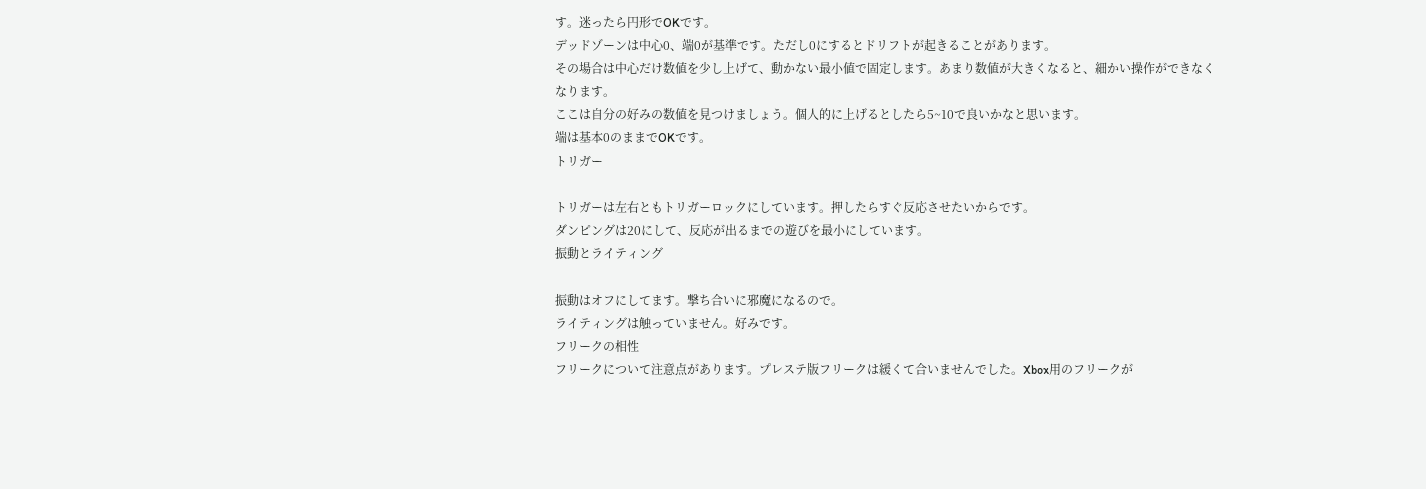す。迷ったら円形でOKです。
デッドゾーンは中心0、端0が基準です。ただし0にするとドリフトが起きることがあります。
その場合は中心だけ数値を少し上げて、動かない最小値で固定します。あまり数値が大きくなると、細かい操作ができなくなります。
ここは自分の好みの数値を見つけましょう。個人的に上げるとしたら5~10で良いかなと思います。
端は基本0のままでOKです。
トリガー

トリガーは左右ともトリガーロックにしています。押したらすぐ反応させたいからです。
ダンピングは20にして、反応が出るまでの遊びを最小にしています。
振動とライティング

振動はオフにしてます。撃ち合いに邪魔になるので。
ライティングは触っていません。好みです。
フリークの相性
フリークについて注意点があります。プレステ版フリークは緩くて合いませんでした。Xbox用のフリークが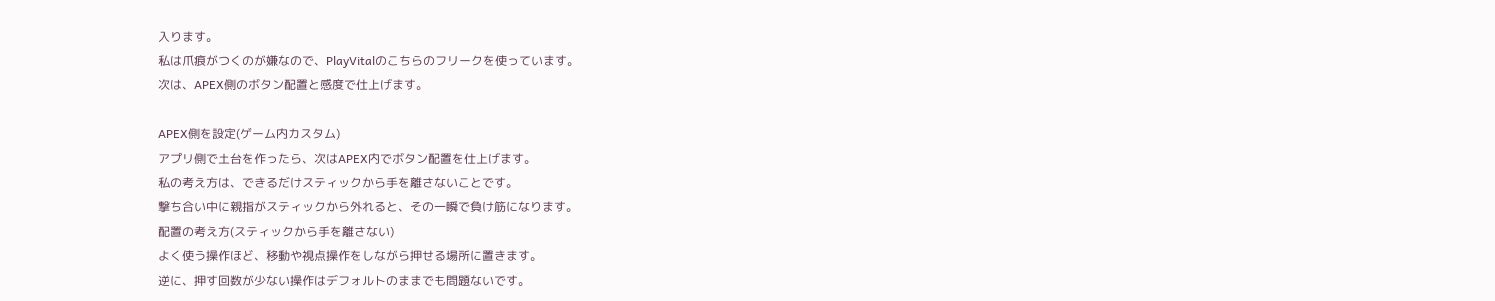入ります。
私は爪痕がつくのが嫌なので、PlayVitalのこちらのフリークを使っています。
次は、APEX側のボタン配置と感度で仕上げます。

APEX側を設定(ゲーム内カスタム)
アプリ側で土台を作ったら、次はAPEX内でボタン配置を仕上げます。
私の考え方は、できるだけスティックから手を離さないことです。
撃ち合い中に親指がスティックから外れると、その一瞬で負け筋になります。
配置の考え方(スティックから手を離さない)
よく使う操作ほど、移動や視点操作をしながら押せる場所に置きます。
逆に、押す回数が少ない操作はデフォルトのままでも問題ないです。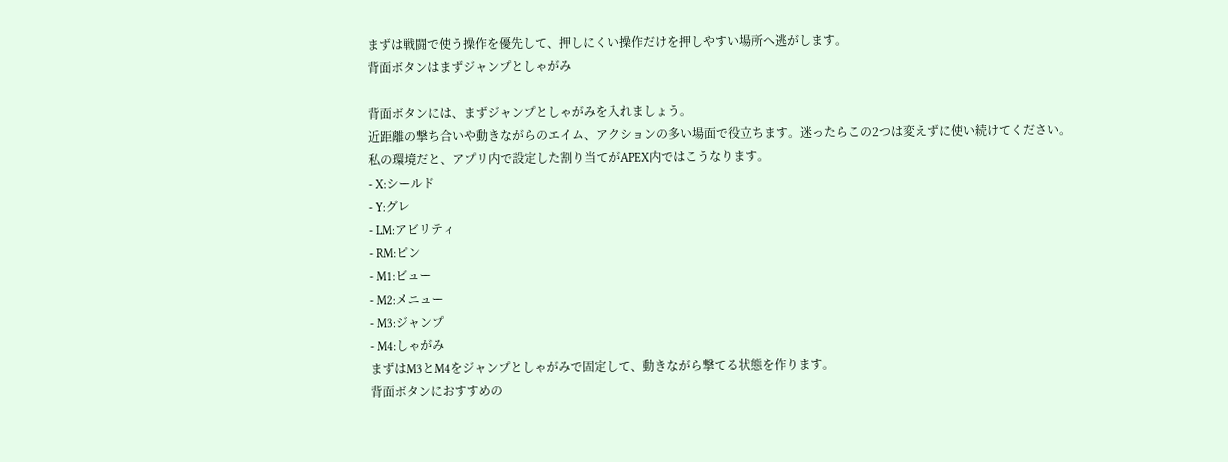まずは戦闘で使う操作を優先して、押しにくい操作だけを押しやすい場所へ逃がします。
背面ボタンはまずジャンプとしゃがみ

背面ボタンには、まずジャンプとしゃがみを入れましょう。
近距離の撃ち合いや動きながらのエイム、アクションの多い場面で役立ちます。迷ったらこの2つは変えずに使い続けてください。
私の環境だと、アプリ内で設定した割り当てがAPEX内ではこうなります。
- X:シールド
- Y:グレ
- LM:アビリティ
- RM:ピン
- M1:ビュー
- M2:メニュー
- M3:ジャンプ
- M4:しゃがみ
まずはM3とM4をジャンプとしゃがみで固定して、動きながら撃てる状態を作ります。
背面ボタンにおすすめの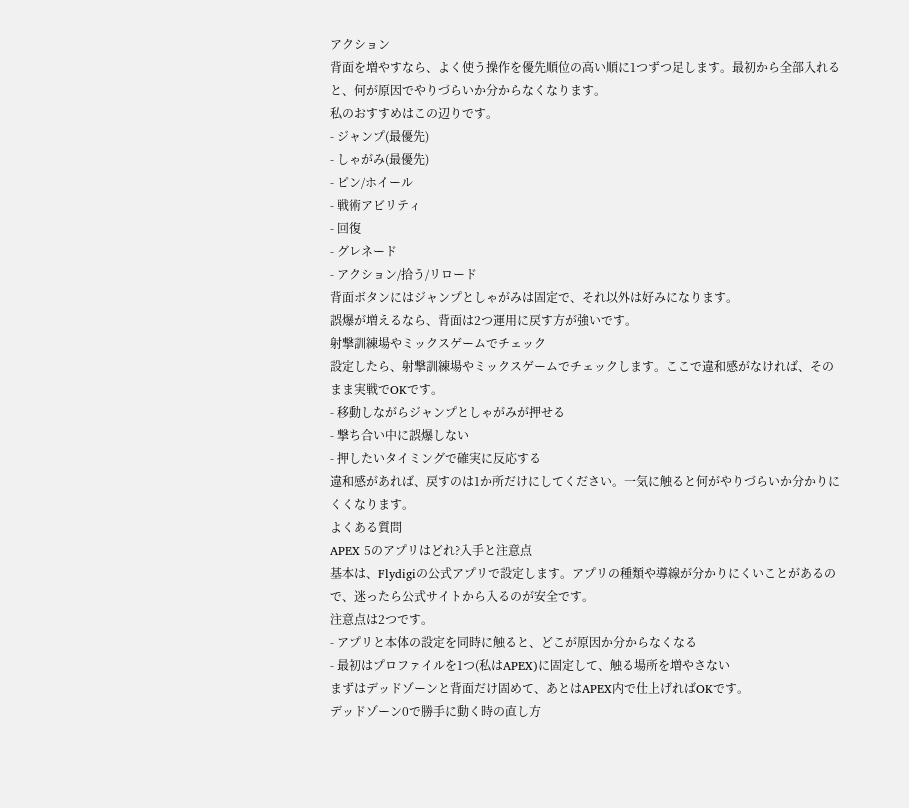アクション
背面を増やすなら、よく使う操作を優先順位の高い順に1つずつ足します。最初から全部入れると、何が原因でやりづらいか分からなくなります。
私のおすすめはこの辺りです。
- ジャンプ(最優先)
- しゃがみ(最優先)
- ピン/ホイール
- 戦術アビリティ
- 回復
- グレネード
- アクション/拾う/リロード
背面ボタンにはジャンプとしゃがみは固定で、それ以外は好みになります。
誤爆が増えるなら、背面は2つ運用に戻す方が強いです。
射撃訓練場やミックスゲームでチェック
設定したら、射撃訓練場やミックスゲームでチェックします。ここで違和感がなければ、そのまま実戦でOKです。
- 移動しながらジャンプとしゃがみが押せる
- 撃ち合い中に誤爆しない
- 押したいタイミングで確実に反応する
違和感があれば、戻すのは1か所だけにしてください。一気に触ると何がやりづらいか分かりにくくなります。
よくある質問
APEX 5のアプリはどれ?入手と注意点
基本は、Flydigiの公式アプリで設定します。アプリの種類や導線が分かりにくいことがあるので、迷ったら公式サイトから入るのが安全です。
注意点は2つです。
- アプリと本体の設定を同時に触ると、どこが原因か分からなくなる
- 最初はプロファイルを1つ(私はAPEX)に固定して、触る場所を増やさない
まずはデッドゾーンと背面だけ固めて、あとはAPEX内で仕上げればOKです。
デッドゾーン0で勝手に動く時の直し方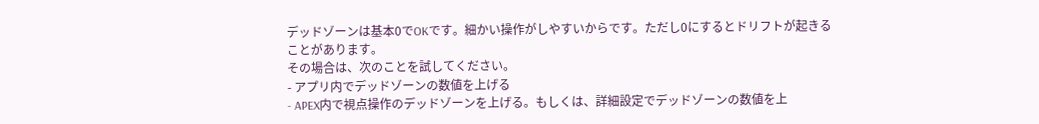デッドゾーンは基本0でOKです。細かい操作がしやすいからです。ただし0にするとドリフトが起きることがあります。
その場合は、次のことを試してください。
- アプリ内でデッドゾーンの数値を上げる
- APEX内で視点操作のデッドゾーンを上げる。もしくは、詳細設定でデッドゾーンの数値を上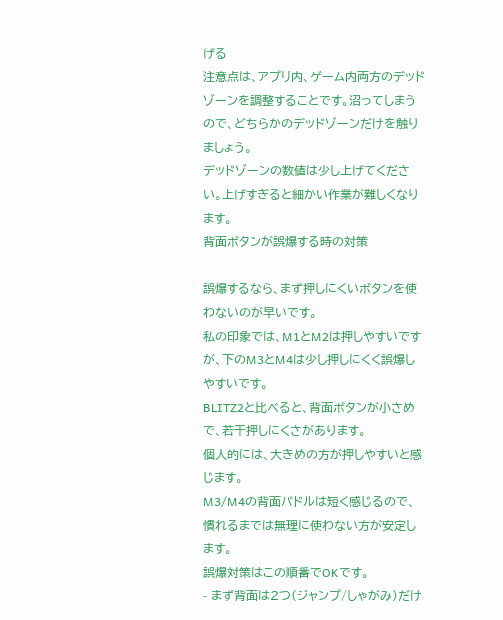げる
注意点は、アプリ内、ゲーム内両方のデッドゾーンを調整することです。沼ってしまうので、どちらかのデッドゾーンだけを触りましょう。
デッドゾーンの数値は少し上げてください。上げすぎると細かい作業が難しくなります。
背面ボタンが誤爆する時の対策

誤爆するなら、まず押しにくいボタンを使わないのが早いです。
私の印象では、M1とM2は押しやすいですが、下のM3とM4は少し押しにくく誤爆しやすいです。
BLITZ2と比べると、背面ボタンが小さめで、若干押しにくさがあります。
個人的には、大きめの方が押しやすいと感じます。
M3/M4の背面パドルは短く感じるので、慣れるまでは無理に使わない方が安定します。
誤爆対策はこの順番でOKです。
- まず背面は2つ(ジャンプ/しゃがみ)だけ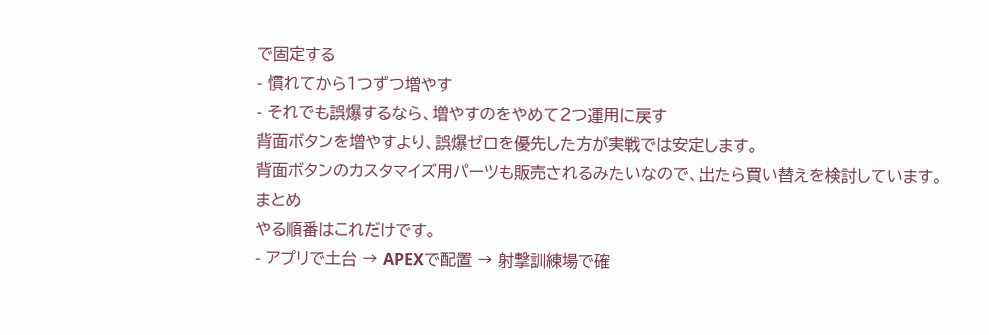で固定する
- 慣れてから1つずつ増やす
- それでも誤爆するなら、増やすのをやめて2つ運用に戻す
背面ボタンを増やすより、誤爆ゼロを優先した方が実戦では安定します。
背面ボタンのカスタマイズ用パーツも販売されるみたいなので、出たら買い替えを検討しています。
まとめ
やる順番はこれだけです。
- アプリで土台 → APEXで配置 → 射撃訓練場で確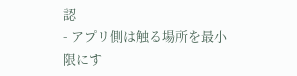認
- アプリ側は触る場所を最小限にす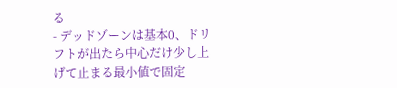る
- デッドゾーンは基本0、ドリフトが出たら中心だけ少し上げて止まる最小値で固定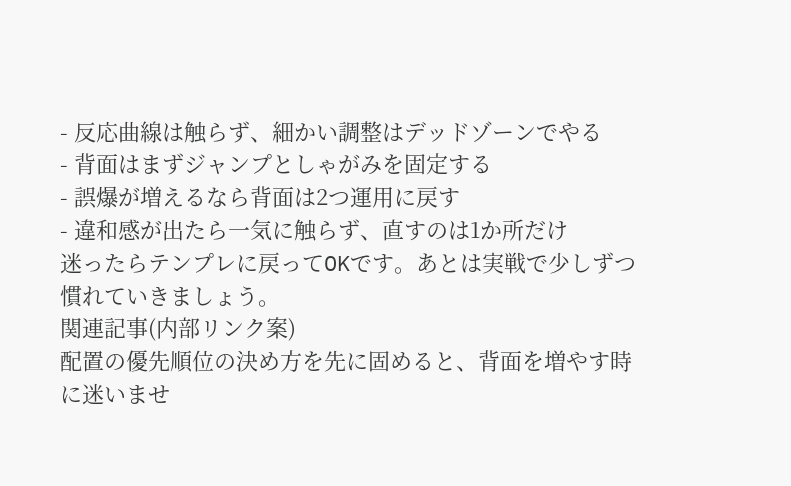- 反応曲線は触らず、細かい調整はデッドゾーンでやる
- 背面はまずジャンプとしゃがみを固定する
- 誤爆が増えるなら背面は2つ運用に戻す
- 違和感が出たら一気に触らず、直すのは1か所だけ
迷ったらテンプレに戻ってOKです。あとは実戦で少しずつ慣れていきましょう。
関連記事(内部リンク案)
配置の優先順位の決め方を先に固めると、背面を増やす時に迷いませ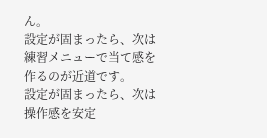ん。
設定が固まったら、次は練習メニューで当て感を作るのが近道です。
設定が固まったら、次は操作感を安定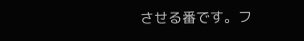させる番です。フ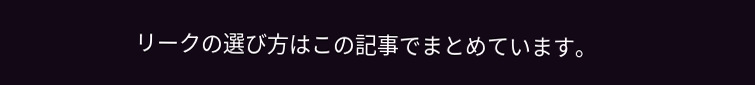リークの選び方はこの記事でまとめています。